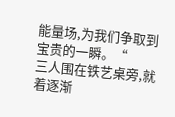能量场,为我们争取到宝贵的一瞬。“
三人围在铁艺桌旁,就着逐渐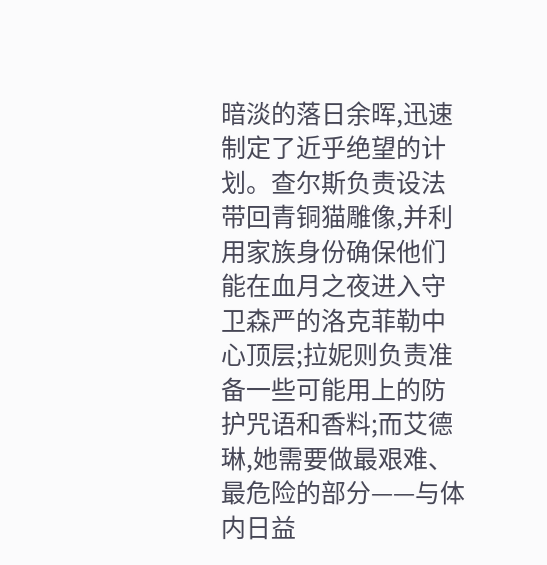暗淡的落日余晖,迅速制定了近乎绝望的计划。查尔斯负责设法带回青铜猫雕像,并利用家族身份确保他们能在血月之夜进入守卫森严的洛克菲勒中心顶层;拉妮则负责准备一些可能用上的防护咒语和香料;而艾德琳,她需要做最艰难、最危险的部分——与体内日益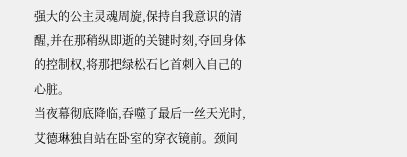强大的公主灵魂周旋,保持自我意识的清醒,并在那稍纵即逝的关键时刻,夺回身体的控制权,将那把绿松石匕首刺入自己的心脏。
当夜幕彻底降临,吞噬了最后一丝天光时,艾德琳独自站在卧室的穿衣镜前。颈间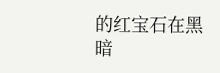的红宝石在黑暗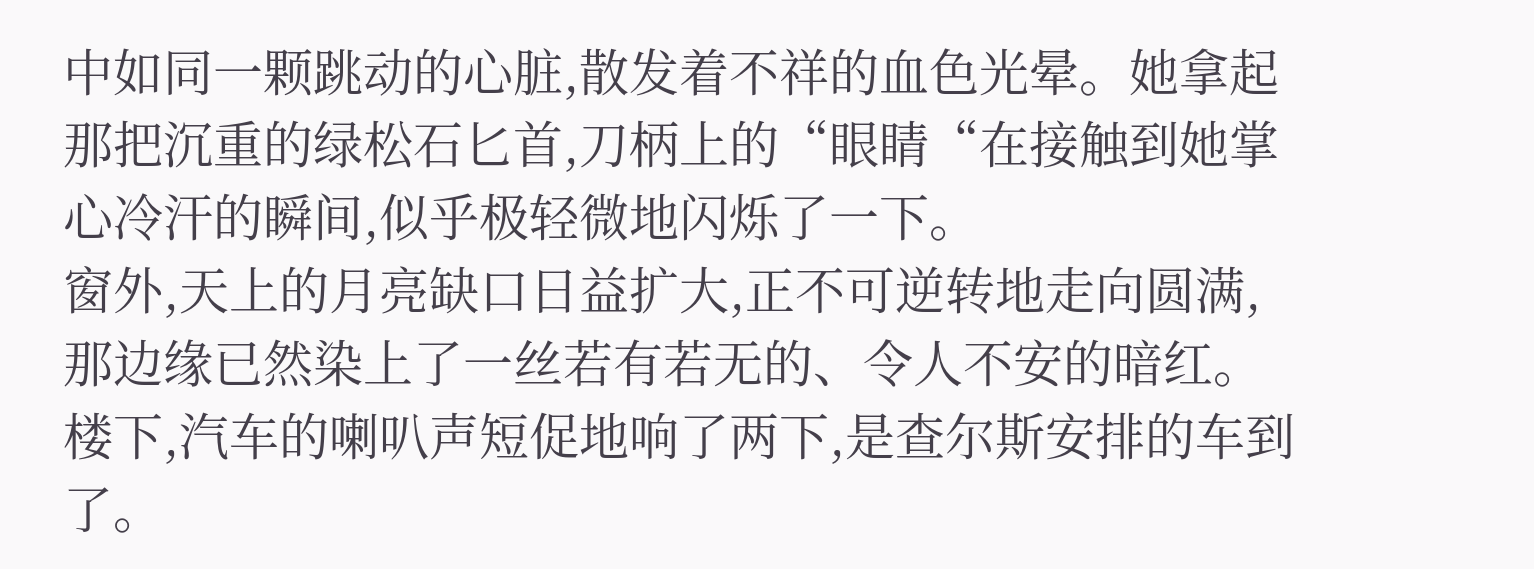中如同一颗跳动的心脏,散发着不祥的血色光晕。她拿起那把沉重的绿松石匕首,刀柄上的“眼睛“在接触到她掌心冷汗的瞬间,似乎极轻微地闪烁了一下。
窗外,天上的月亮缺口日益扩大,正不可逆转地走向圆满,那边缘已然染上了一丝若有若无的、令人不安的暗红。
楼下,汽车的喇叭声短促地响了两下,是查尔斯安排的车到了。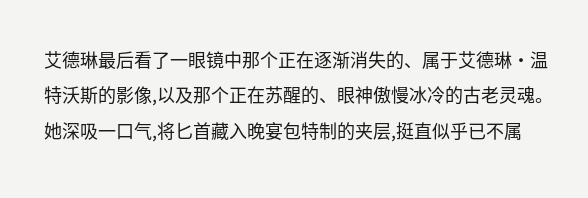艾德琳最后看了一眼镜中那个正在逐渐消失的、属于艾德琳·温特沃斯的影像,以及那个正在苏醒的、眼神傲慢冰冷的古老灵魂。她深吸一口气,将匕首藏入晚宴包特制的夹层,挺直似乎已不属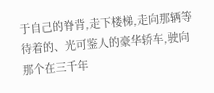于自己的脊背,走下楼梯,走向那辆等待着的、光可鉴人的豪华轿车,驶向那个在三千年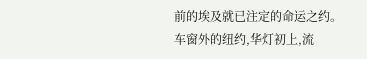前的埃及就已注定的命运之约。
车窗外的纽约,华灯初上,流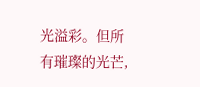光溢彩。但所有璀璨的光芒,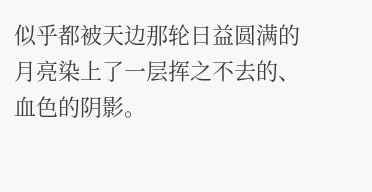似乎都被天边那轮日益圆满的月亮染上了一层挥之不去的、血色的阴影。